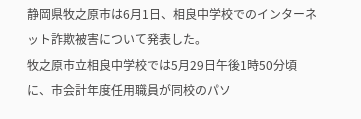静岡県牧之原市は6月1日、相良中学校でのインターネット詐欺被害について発表した。
牧之原市立相良中学校では5月29日午後1時50分頃に、市会計年度任用職員が同校のパソ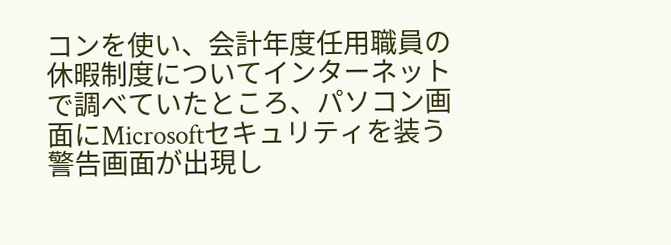コンを使い、会計年度任用職員の休暇制度についてインターネットで調べていたところ、パソコン画面にMicrosoftセキュリティを装う警告画面が出現し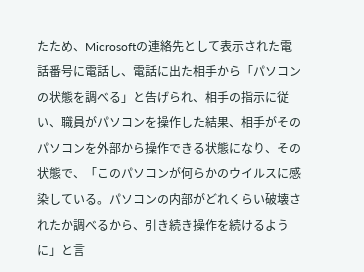たため、Microsoftの連絡先として表示された電話番号に電話し、電話に出た相手から「パソコンの状態を調べる」と告げられ、相手の指示に従い、職員がパソコンを操作した結果、相手がそのパソコンを外部から操作できる状態になり、その状態で、「このパソコンが何らかのウイルスに感染している。パソコンの内部がどれくらい破壊されたか調べるから、引き続き操作を続けるように」と言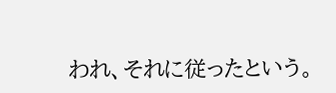われ、それに従ったという。